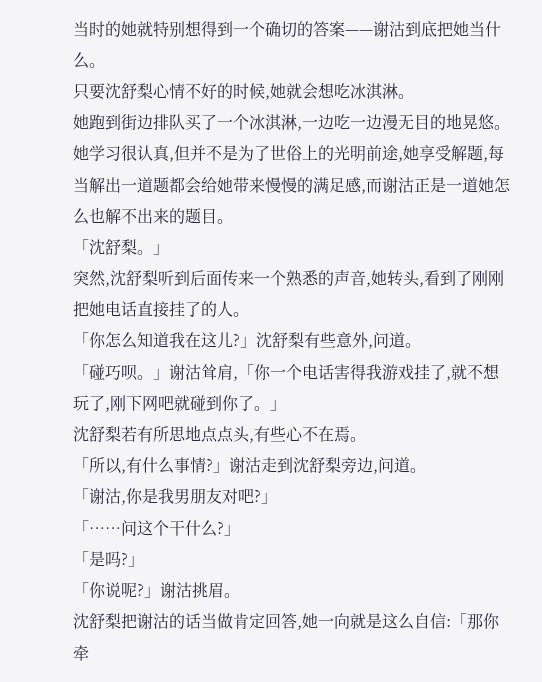当时的她就特别想得到一个确切的答案——谢沽到底把她当什么。
只要沈舒梨心情不好的时候,她就会想吃冰淇淋。
她跑到街边排队买了一个冰淇淋,一边吃一边漫无目的地晃悠。她学习很认真,但并不是为了世俗上的光明前途,她享受解题,每当解出一道题都会给她带来慢慢的满足感,而谢沽正是一道她怎么也解不出来的题目。
「沈舒梨。」
突然,沈舒梨听到后面传来一个熟悉的声音,她转头,看到了刚刚把她电话直接挂了的人。
「你怎么知道我在这儿?」沈舒梨有些意外,问道。
「碰巧呗。」谢沽耸肩,「你一个电话害得我游戏挂了,就不想玩了,刚下网吧就碰到你了。」
沈舒梨若有所思地点点头,有些心不在焉。
「所以,有什么事情?」谢沽走到沈舒梨旁边,问道。
「谢沽,你是我男朋友对吧?」
「……问这个干什么?」
「是吗?」
「你说呢?」谢沽挑眉。
沈舒梨把谢沽的话当做肯定回答,她一向就是这么自信:「那你牵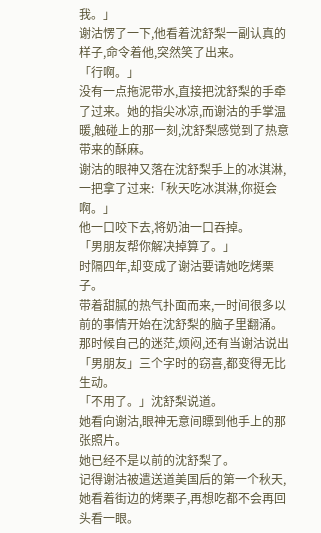我。」
谢沽愣了一下,他看着沈舒梨一副认真的样子,命令着他,突然笑了出来。
「行啊。」
没有一点拖泥带水,直接把沈舒梨的手牵了过来。她的指尖冰凉,而谢沽的手掌温暖,触碰上的那一刻,沈舒梨感觉到了热意带来的酥麻。
谢沽的眼神又落在沈舒梨手上的冰淇淋,一把拿了过来:「秋天吃冰淇淋,你挺会啊。」
他一口咬下去,将奶油一口吞掉。
「男朋友帮你解决掉算了。」
时隔四年,却变成了谢沽要请她吃烤栗子。
带着甜腻的热气扑面而来,一时间很多以前的事情开始在沈舒梨的脑子里翻涌。那时候自己的迷茫,烦闷,还有当谢沽说出「男朋友」三个字时的窃喜,都变得无比生动。
「不用了。」沈舒梨说道。
她看向谢沽,眼神无意间瞟到他手上的那张照片。
她已经不是以前的沈舒梨了。
记得谢沽被遣送道美国后的第一个秋天,她看着街边的烤栗子,再想吃都不会再回头看一眼。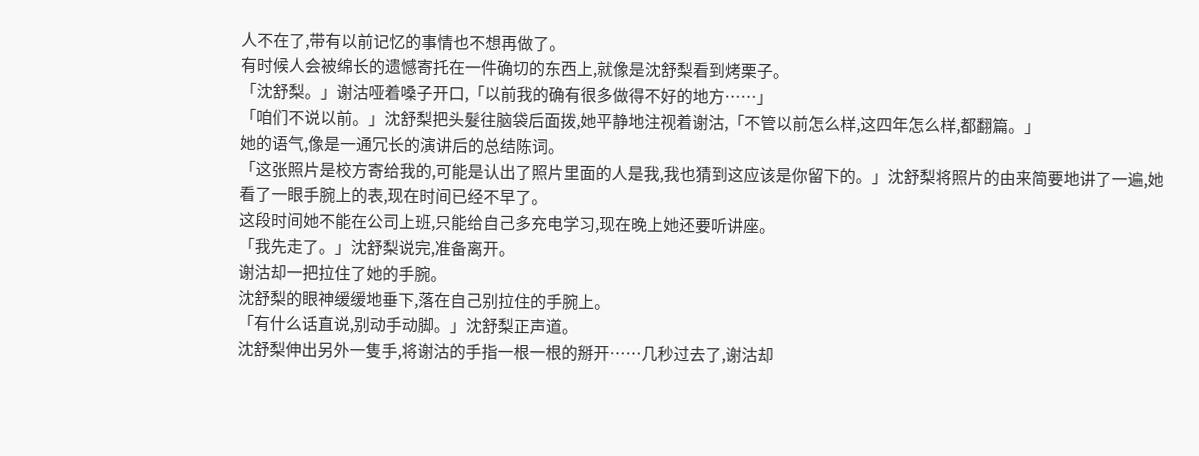人不在了,带有以前记忆的事情也不想再做了。
有时候人会被绵长的遗憾寄托在一件确切的东西上,就像是沈舒梨看到烤栗子。
「沈舒梨。」谢沽哑着嗓子开口,「以前我的确有很多做得不好的地方……」
「咱们不说以前。」沈舒梨把头髮往脑袋后面拨,她平静地注视着谢沽,「不管以前怎么样,这四年怎么样,都翻篇。」
她的语气,像是一通冗长的演讲后的总结陈词。
「这张照片是校方寄给我的,可能是认出了照片里面的人是我,我也猜到这应该是你留下的。」沈舒梨将照片的由来简要地讲了一遍,她看了一眼手腕上的表,现在时间已经不早了。
这段时间她不能在公司上班,只能给自己多充电学习,现在晚上她还要听讲座。
「我先走了。」沈舒梨说完,准备离开。
谢沽却一把拉住了她的手腕。
沈舒梨的眼神缓缓地垂下,落在自己别拉住的手腕上。
「有什么话直说,别动手动脚。」沈舒梨正声道。
沈舒梨伸出另外一隻手,将谢沽的手指一根一根的掰开……几秒过去了,谢沽却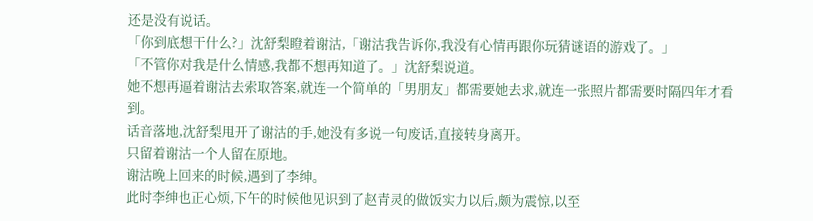还是没有说话。
「你到底想干什么?」沈舒梨瞪着谢沽,「谢沽我告诉你,我没有心情再跟你玩猜谜语的游戏了。」
「不管你对我是什么情感,我都不想再知道了。」沈舒梨说道。
她不想再逼着谢沽去索取答案,就连一个简单的「男朋友」都需要她去求,就连一张照片都需要时隔四年才看到。
话音落地,沈舒梨甩开了谢沽的手,她没有多说一句废话,直接转身离开。
只留着谢沽一个人留在原地。
谢沽晚上回来的时候,遇到了李绅。
此时李绅也正心烦,下午的时候他见识到了赵青灵的做饭实力以后,颇为震惊,以至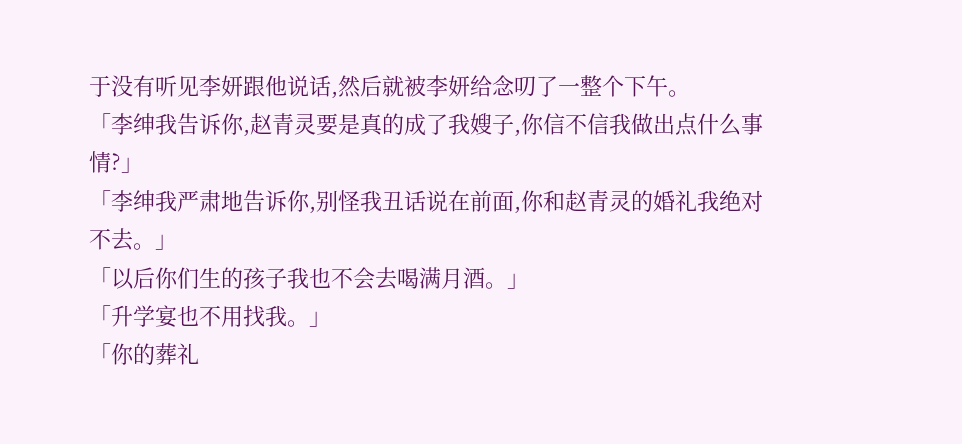于没有听见李妍跟他说话,然后就被李妍给念叨了一整个下午。
「李绅我告诉你,赵青灵要是真的成了我嫂子,你信不信我做出点什么事情?」
「李绅我严肃地告诉你,别怪我丑话说在前面,你和赵青灵的婚礼我绝对不去。」
「以后你们生的孩子我也不会去喝满月酒。」
「升学宴也不用找我。」
「你的葬礼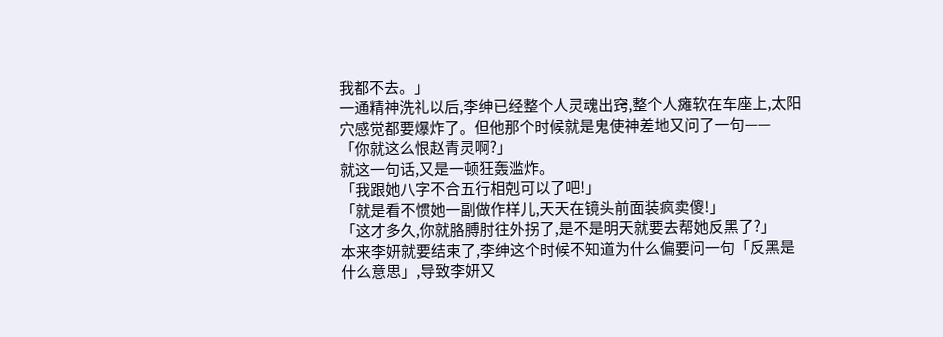我都不去。」
一通精神洗礼以后,李绅已经整个人灵魂出窍,整个人瘫软在车座上,太阳穴感觉都要爆炸了。但他那个时候就是鬼使神差地又问了一句——
「你就这么恨赵青灵啊?」
就这一句话,又是一顿狂轰滥炸。
「我跟她八字不合五行相剋可以了吧!」
「就是看不惯她一副做作样儿,天天在镜头前面装疯卖傻!」
「这才多久,你就胳膊肘往外拐了,是不是明天就要去帮她反黑了?」
本来李妍就要结束了,李绅这个时候不知道为什么偏要问一句「反黑是什么意思」,导致李妍又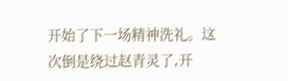开始了下一场精神洗礼。这次倒是绕过赵青灵了,开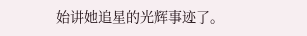始讲她追星的光辉事迹了。